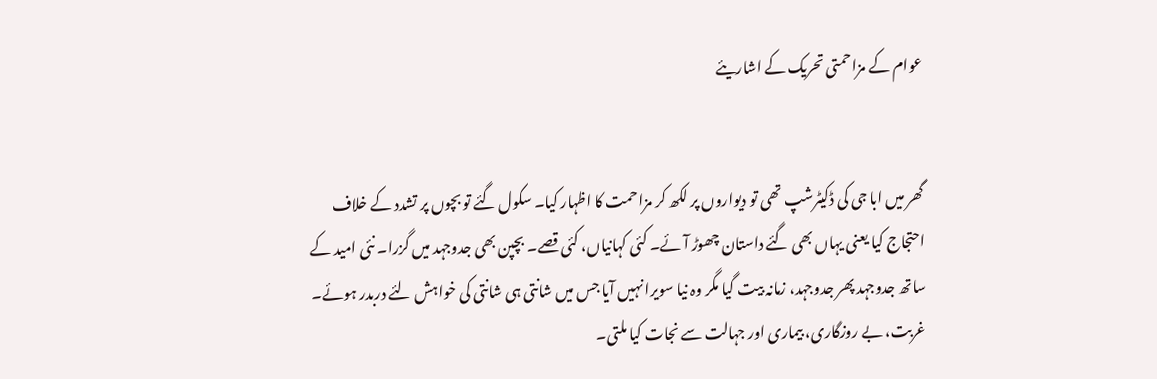عوام کے مزاحمتی تحریک کے اشاریئے


گھر میں ابا جی کی ڈکیٹرشپ تھی تو دیواروں پر لکھ کر مزاحمت کا اظہار کیا۔ سکول گئے تو بچوں پر تشدد کے خلاف احتجاج کیا یعنی یہاں بھی گئے داستان چھوڑ آئے۔ کئی کہانیاں، کئی قصے۔ بچپن بھی جدوجہد میں گزرا۔ نئی امید کے ساتھ جدوجہد پھر جدوجہد، زمانہ بیت گیا مگر وہ نیا سویرا نہیں آیا جس میں شانتی ہی شانتی کی خواہش لئے دربدر ہوئے۔ غربت، بے روزگاری، بیماری اور جہالت سے نجات کیا ملتی۔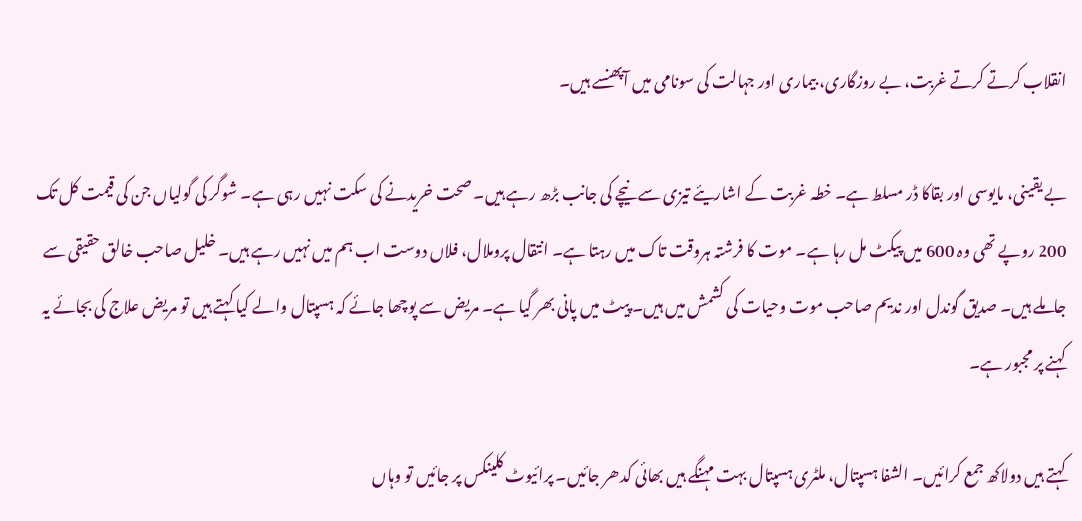انقلاب کرتے کرتے غربت، بے روزگاری، بیماری اور جہالت کی سونامی میں آپھنسے ہیں۔

بے یقینی، مایوسی اور بقاکا ڈر مسلط ہے۔ خطہ غربت کے اشاریئے تیزی سے نیچے کی جانب بڑھ رہے ہیں۔ صحت خریدنے کی سکت نہیں رہی ہے۔ شوگر کی گولیاں جن کی قیمت کل تک 200 روپے تھی وہ 600 میں پیکٹ مل رہا ہے۔ موت کا فرشتہ ہروقت تاک میں رہتا ہے۔ انتقال پروملال، فلاں دوست اب ہم میں نہیں رہے ہیں۔ خلیل صاحب خالق حقیقی سے جاملے ہیں۔ صدیق گوندل اور ندیم صاحب موت وحیات کی کشمش میں ہیں۔ پیٹ میں پانی بھر گیا ہے۔ مریض سے پوچھا جائے کہ ہسپتال والے کیا کہتے ہیں تو مریض علاج کی بجائے یہ کہنے پر مجبور ہے۔

کہتے ہیں دولاکھ جمع کرائیں۔ الشفا ہسپتال، ملٹری ہسپتال بہت مہنگے ہیں بھائی کدھر جائیں۔ پرائیوٹ کلینکس پر جائیں تو وہاں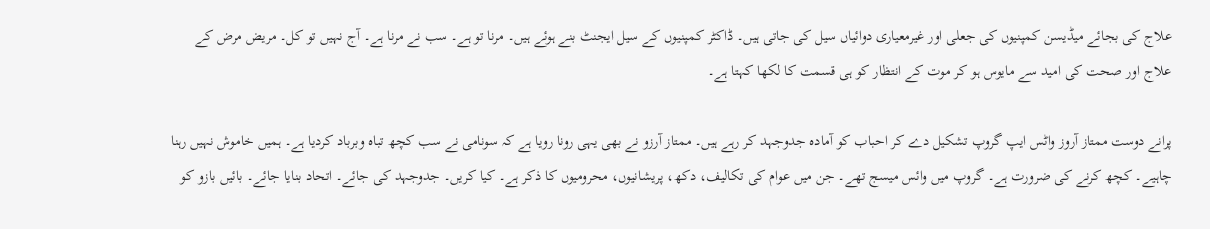علاج کی بجائے میڈیسن کمپنیوں کی جعلی اور غیرمعیاری دوائیاں سیل کی جاتی ہیں۔ ڈاکٹر کمپنیوں کے سیل ایجنٹ بنے ہوئے ہیں۔ مرنا تو ہے۔ سب نے مرنا ہے۔ آج نہیں تو کل۔ مریض مرض کے علاج اور صحت کی امید سے مایوس ہو کر موت کے انتظار کو ہی قسمت کا لکھا کہتا ہے۔

پرانے دوست ممتاز آروز واٹس ایپ گروپ تشکیل دے کر احباب کو آمادہ جدوجہد کر رہے ہیں۔ ممتاز آرزو نے بھی یہی رونا رویا ہے کہ سونامی نے سب کچھ تباہ وبرباد کردیا ہے۔ ہمیں خاموش نہیں رہنا چاہیے۔ کچھ کرنے کی ضرورت ہے۔ گروپ میں وائس میسج تھے۔ جن میں عوام کی تکالیف، دکھ، پریشانیوں، محرومیوں کا ذکر ہے۔ کیا کریں۔ جدوجہد کی جائے۔ اتحاد بنایا جائے۔ بائیں بازو کو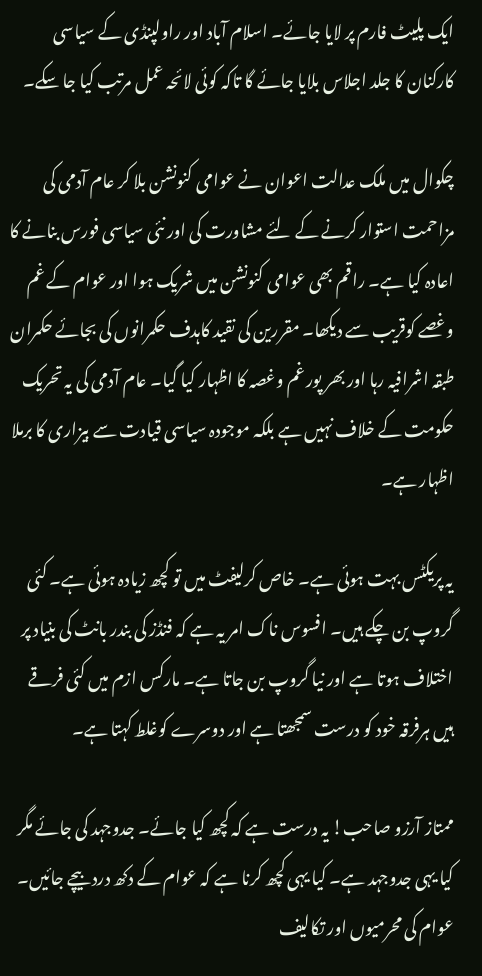ایک پلیٹ فارم پر لایا جائے۔ اسلام آباد اور راولپنڈی کے سیاسی کارکنان کا جلد اجلاس بلایا جائے گا تاکہ کوئی لائحہ عمل مرتب کیا جا سکے۔

چکوال میں ملک عدالت اعوان نے عوامی کنونشن بلا کر عام آدمی کی مزاحمت استوار کرنے کے لئے مشاورت کی اور نئی سیاسی فورس بنانے کا اعادہ کیا ہے۔ راقم بھی عوامی کنونشن میں شریک ہوا اور عوام کے غم وغصے کوقریب سے دیکھا۔ مقررین کی نقید کاہدف حکمرانوں کی بجائے حکمران طبقہ اشرافیہ رہا اور بھر پور غم وغصہ کا اظہار کیا گیا۔ عام آدمی کی یہ تحریک حکومت کے خلاف نہیں ہے بلکہ موجودہ سیاسی قیادت سے بیزاری کا برملا اظہار ہے۔

یہ پریکٹس بہت ہوئی ہے۔ خاص کرلیفٹ میں تو کچھ زیادہ ہوئی ہے۔ کئی گروپ بن چکے ہیں۔ افسوس ناک امر یہ ہے کہ فنڈز کی بندر بانٹ کی بنیاد پر اختلاف ہوتا ہے اور نیا گروپ بن جاتا ہے۔ مارکس ازم میں کئی فرقے ہیں ہرفرقہ خود کو درست سمجھتا ہے اور دوسرے کوغلط کہتا ہے۔

ممتاز آرزو صاحب! یہ درست ہے کہ کچھ کیا جائے۔ جدوجہد کی جائے مگر کیا یہی جدوجہد ہے۔ کیا یہی کچھ کرنا ہے کہ عوام کے دکھ درد بیچے جائیں۔ عوام کی محرمیوں اور تکالیف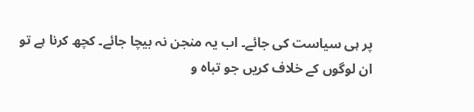پر ہی سیاست کی جائے۔ اب یہ منجن نہ بیچا جائے۔ کچھ کرنا ہے تو ان لوگوں کے خلاف کریں جو تباہ و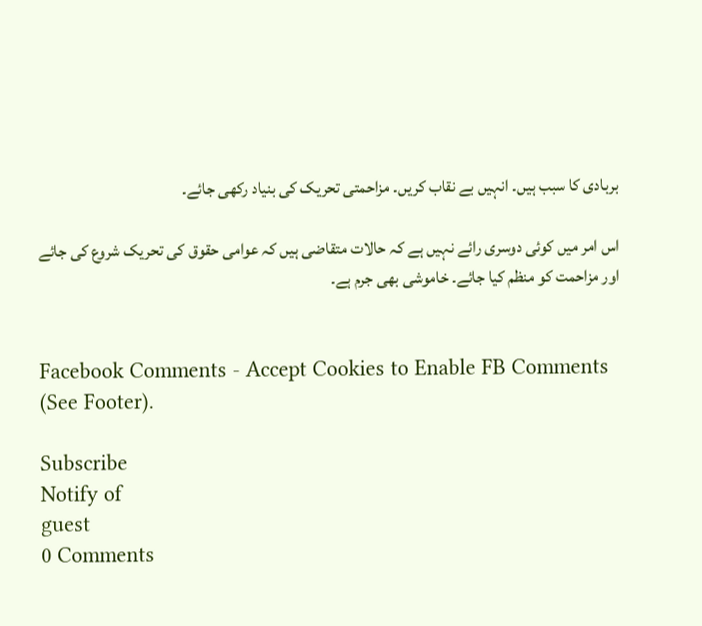بربادی کا سبب ہیں۔ انہیں بے نقاب کریں۔ مزاحمتی تحریک کی بنیاد رکھی جائے۔

اس امر میں کوئی دوسری رائے نہیں ہے کہ حالات متقاضی ہیں کہ عوامی حقوق کی تحریک شروع کی جائے اور مزاحمت کو منظم کیا جائے۔ خاموشی بھی جرم ہے۔


Facebook Comments - Accept Cookies to Enable FB Comments (See Footer).

Subscribe
Notify of
guest
0 Comments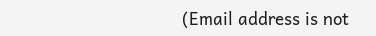(Email address is not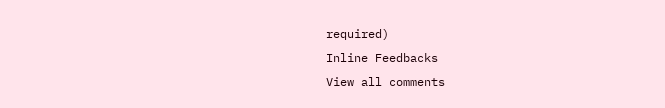required)
Inline Feedbacks
View all comments